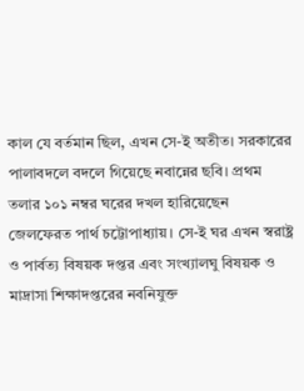কাল যে বর্তমান ছিল, এখন সে-ই অতীত। সরকারের পালাবদলে বদলে গিয়েছে নবান্নের ছবি। প্রথম তলার ১০১ নম্বর ঘরের দখল হারিয়েছেন জেলফেরত পার্থ চট্টোপাধ্যায়। সে-ই ঘর এখন স্বরাষ্ট্র ও পার্বত্য বিষয়ক দপ্তর এবং সংখ্যালঘু বিষয়ক ও মাদ্রাসা শিক্ষাদপ্তরের নবনিযুক্ত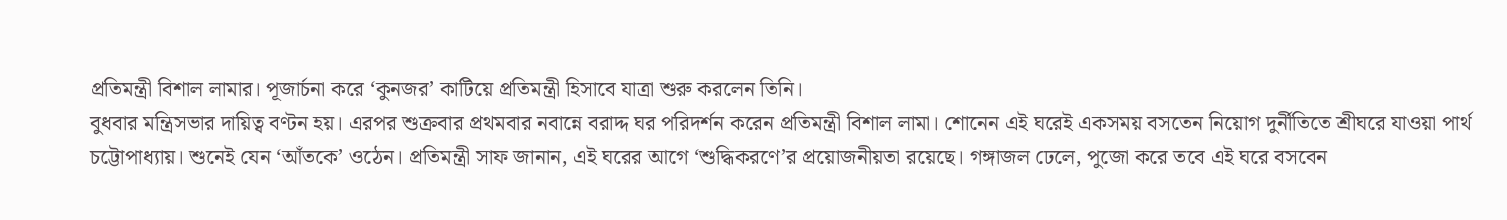প্রতিমন্ত্রী বিশাল লামার। পূজার্চনা করে ‘কুনজর’ কাটিয়ে প্রতিমন্ত্রী হিসাবে যাত্রা শুরু করলেন তিনি।
বুধবার মন্ত্রিসভার দায়িত্ব বণ্টন হয়। এরপর শুক্রবার প্রথমবার নবান্নে বরাদ্দ ঘর পরিদর্শন করেন প্রতিমন্ত্রী বিশাল লামা। শোনেন এই ঘরেই একসময় বসতেন নিয়োগ দুর্নীতিতে শ্রীঘরে যাওয়া পার্থ চট্টোপাধ্যায়। শুনেই যেন ‘আঁতকে’ ওঠেন। প্রতিমন্ত্রী সাফ জানান, এই ঘরের আগে ‘শুদ্ধিকরণে’র প্রয়োজনীয়তা রয়েছে। গঙ্গাজল ঢেলে, পুজো করে তবে এই ঘরে বসবেন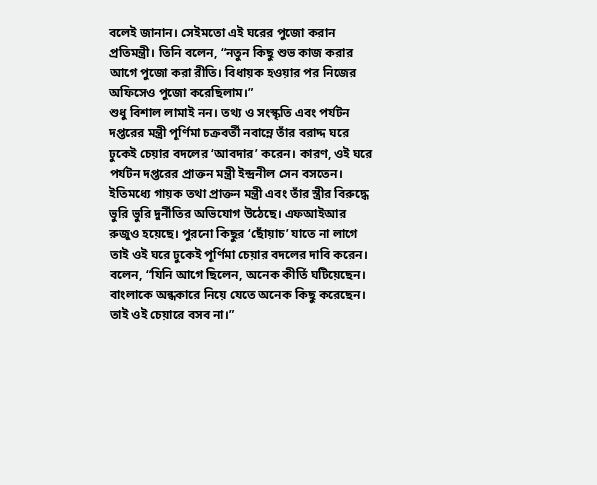বলেই জানান। সেইমতো এই ঘরের পুজো করান প্রতিমন্ত্রী। তিনি বলেন, “নতুন কিছু শুভ কাজ করার আগে পুজো করা রীতি। বিধায়ক হওয়ার পর নিজের অফিসেও পুজো করেছিলাম।”
শুধু বিশাল লামাই নন। তথ্য ও সংস্কৃতি এবং পর্যটন দপ্তরের মন্ত্রী পূর্ণিমা চক্রবর্তী নবান্নে তাঁর বরাদ্দ ঘরে ঢুকেই চেয়ার বদলের ‘আবদার’ করেন। কারণ, ওই ঘরে পর্যটন দপ্তরের প্রাক্তন মন্ত্রী ইন্দ্রনীল সেন বসতেন। ইতিমধ্যে গায়ক তথা প্রাক্তন মন্ত্রী এবং তাঁর স্ত্রীর বিরুদ্ধে ভুরি ভুরি দুর্নীতির অভিযোগ উঠেছে। এফআইআর রুজুও হয়েছে। পুরনো কিছুর ‘ছোঁয়াচ’ যাতে না লাগে তাই ওই ঘরে ঢুকেই পূর্ণিমা চেয়ার বদলের দাবি করেন। বলেন, “যিনি আগে ছিলেন, অনেক কীর্তি ঘটিয়েছেন। বাংলাকে অন্ধকারে নিয়ে যেতে অনেক কিছু করেছেন। তাই ওই চেয়ারে বসব না।”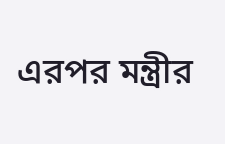এরপর মন্ত্রীর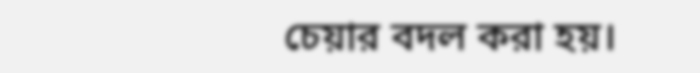চেয়ার বদল করা হয়।